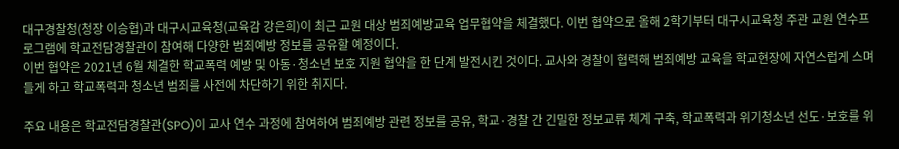대구경찰청(청장 이승협)과 대구시교육청(교육감 강은희)이 최근 교원 대상 범죄예방교육 업무협약을 체결했다. 이번 협약으로 올해 2학기부터 대구시교육청 주관 교원 연수프로그램에 학교전담경찰관이 참여해 다양한 범죄예방 정보를 공유할 예정이다.
이번 협약은 2021년 6월 체결한 학교폭력 예방 및 아동·청소년 보호 지원 협약을 한 단계 발전시킨 것이다. 교사와 경찰이 협력해 범죄예방 교육을 학교현장에 자연스럽게 스며들게 하고 학교폭력과 청소년 범죄를 사전에 차단하기 위한 취지다.

주요 내용은 학교전담경찰관(SPO)이 교사 연수 과정에 참여하여 범죄예방 관련 정보를 공유, 학교·경찰 간 긴밀한 정보교류 체계 구축, 학교폭력과 위기청소년 선도·보호를 위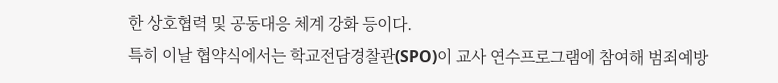한 상호협력 및 공동대응 체계 강화 등이다.
특히 이날 협약식에서는 학교전담경찰관(SPO)이 교사 연수프로그램에 참여해 범죄예방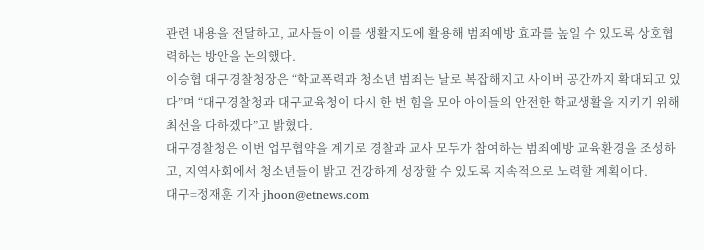관련 내용을 전달하고, 교사들이 이를 생활지도에 활용해 범죄예방 효과를 높일 수 있도록 상호협력하는 방안을 논의했다.
이승협 대구경찰청장은 “학교폭력과 청소년 범죄는 날로 복잡해지고 사이버 공간까지 확대되고 있다”며 “대구경찰청과 대구교육청이 다시 한 번 힘을 모아 아이들의 안전한 학교생활을 지키기 위해 최선을 다하겠다”고 밝혔다.
대구경찰청은 이번 업무협약을 계기로 경찰과 교사 모두가 참여하는 범죄예방 교육환경을 조성하고, 지역사회에서 청소년들이 밝고 건강하게 성장할 수 있도록 지속적으로 노력할 계획이다.
대구=정재훈 기자 jhoon@etnews.com